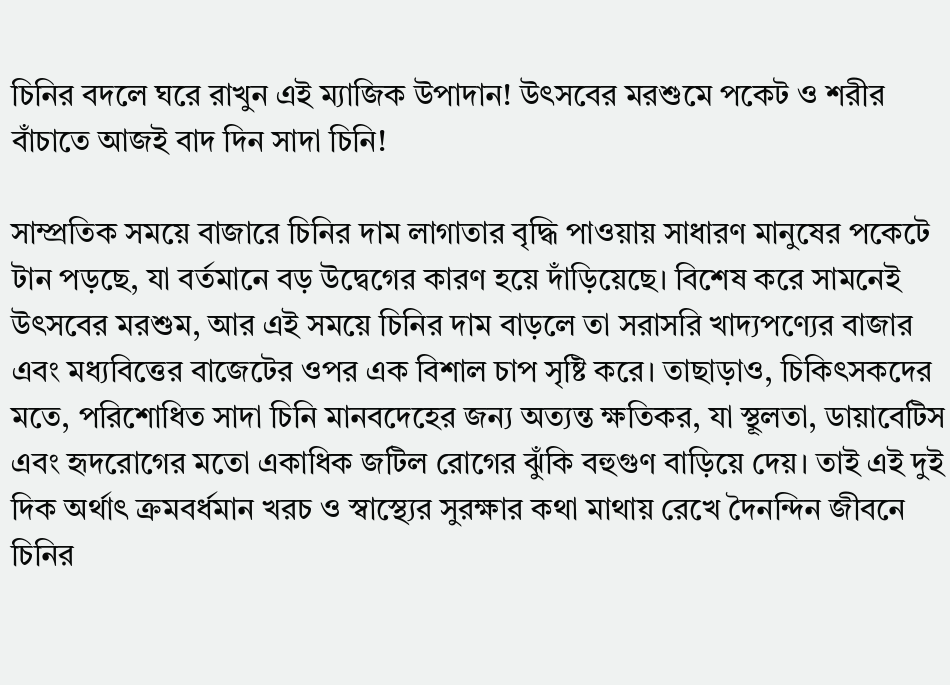চিনির বদলে ঘরে রাখুন এই ম্যাজিক উপাদান! উৎসবের মরশুমে পকেট ও শরীর বাঁচাতে আজই বাদ দিন সাদা চিনি!

সাম্প্রতিক সময়ে বাজারে চিনির দাম লাগাতার বৃদ্ধি পাওয়ায় সাধারণ মানুষের পকেটে টান পড়ছে, যা বর্তমানে বড় উদ্বেগের কারণ হয়ে দাঁড়িয়েছে। বিশেষ করে সামনেই উৎসবের মরশুম, আর এই সময়ে চিনির দাম বাড়লে তা সরাসরি খাদ্যপণ্যের বাজার এবং মধ্যবিত্তের বাজেটের ওপর এক বিশাল চাপ সৃষ্টি করে। তাছাড়াও, চিকিৎসকদের মতে, পরিশোধিত সাদা চিনি মানবদেহের জন্য অত্যন্ত ক্ষতিকর, যা স্থূলতা, ডায়াবেটিস এবং হৃদরোগের মতো একাধিক জটিল রোগের ঝুঁকি বহুগুণ বাড়িয়ে দেয়। তাই এই দুই দিক অর্থাৎ ক্রমবর্ধমান খরচ ও স্বাস্থ্যের সুরক্ষার কথা মাথায় রেখে দৈনন্দিন জীবনে চিনির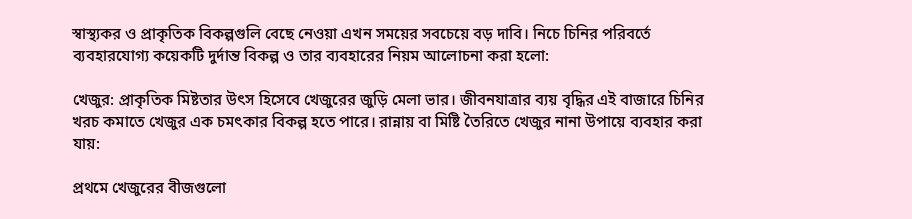স্বাস্থ্যকর ও প্রাকৃতিক বিকল্পগুলি বেছে নেওয়া এখন সময়ের সবচেয়ে বড় দাবি। নিচে চিনির পরিবর্তে ব্যবহারযোগ্য কয়েকটি দুর্দান্ত বিকল্প ও তার ব্যবহারের নিয়ম আলোচনা করা হলো:

খেজুর: প্রাকৃতিক মিষ্টতার উৎস হিসেবে খেজুরের জুড়ি মেলা ভার। জীবনযাত্রার ব্যয় বৃদ্ধির এই বাজারে চিনির খরচ কমাতে খেজুর এক চমৎকার বিকল্প হতে পারে। রান্নায় বা মিষ্টি তৈরিতে খেজুর নানা উপায়ে ব্যবহার করা যায়:

প্রথমে খেজুরের বীজগুলো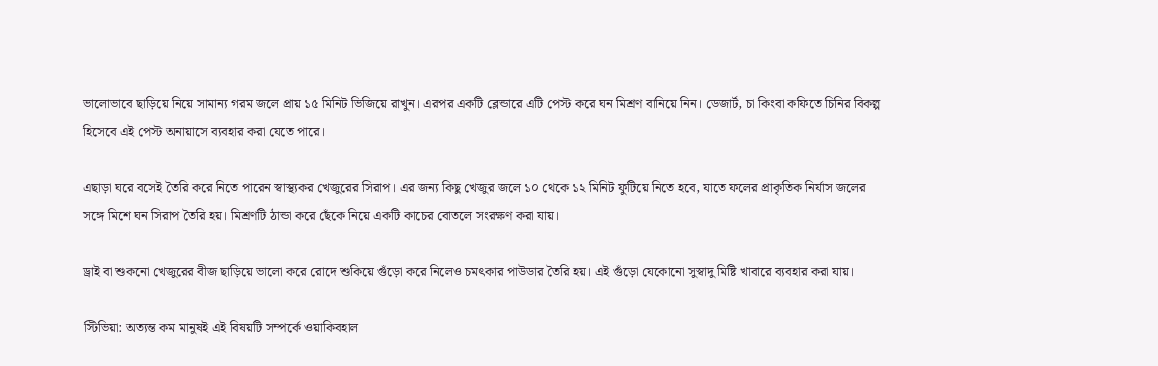ভালোভাবে ছাড়িয়ে নিয়ে সামান্য গরম জলে প্রায় ১৫ মিনিট ভিজিয়ে রাখুন। এরপর একটি ব্লেন্ডারে এটি পেস্ট করে ঘন মিশ্রণ বানিয়ে নিন। ডেজার্ট, চা কিংবা কফিতে চিনির বিকল্প হিসেবে এই পেস্ট অনায়াসে ব্যবহার করা যেতে পারে।

এছাড়া ঘরে বসেই তৈরি করে নিতে পারেন স্বাস্থ্যকর খেজুরের সিরাপ। এর জন্য কিছু খেজুর জলে ১০ থেকে ১২ মিনিট ফুটিয়ে নিতে হবে, যাতে ফলের প্রাকৃতিক নির্যাস জলের সঙ্গে মিশে ঘন সিরাপ তৈরি হয়। মিশ্রণটি ঠান্ডা করে ছেঁকে নিয়ে একটি কাচের বোতলে সংরক্ষণ করা যায়।

ড্রাই বা শুকনো খেজুরের বীজ ছাড়িয়ে ভালো করে রোদে শুকিয়ে গুঁড়ো করে নিলেও চমৎকার পাউডার তৈরি হয়। এই গুঁড়ো যেকোনো সুস্বাদু মিষ্টি খাবারে ব্যবহার করা যায়।

স্টিভিয়া: অত্যন্ত কম মানুষই এই বিষয়টি সম্পর্কে ওয়াকিবহাল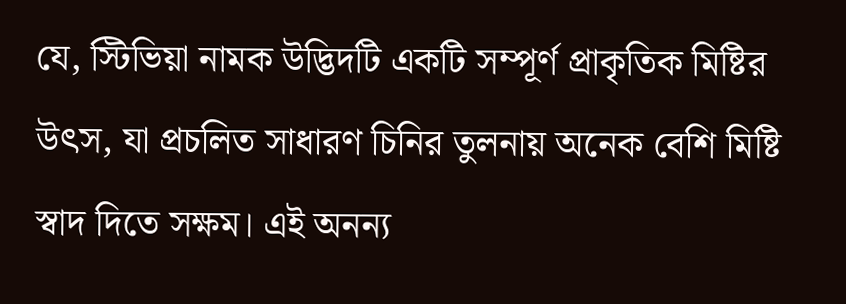যে, স্টিভিয়া নামক উদ্ভিদটি একটি সম্পূর্ণ প্রাকৃতিক মিষ্টির উৎস, যা প্রচলিত সাধারণ চিনির তুলনায় অনেক বেশি মিষ্টি স্বাদ দিতে সক্ষম। এই অনন্য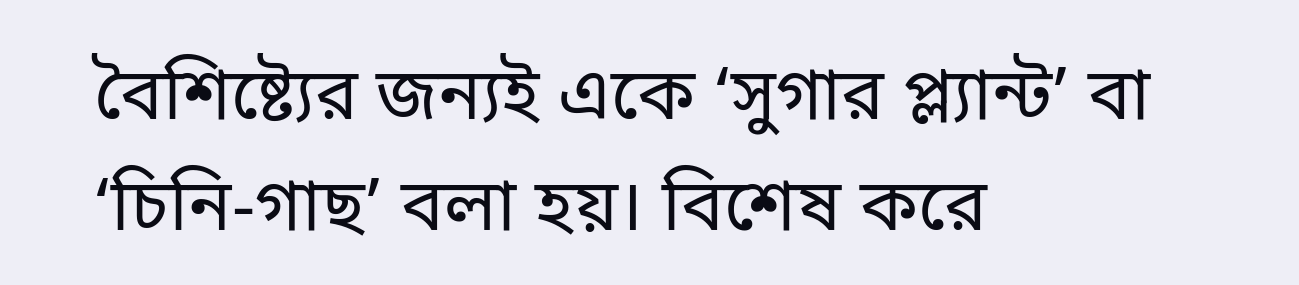বৈশিষ্ট্যের জন্যই একে ‘সুগার প্ল্যান্ট’ বা ‘চিনি-গাছ’ বলা হয়। বিশেষ করে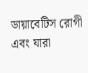ডায়াবেটিস রোগী এবং যারা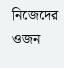নিজেদের ওজন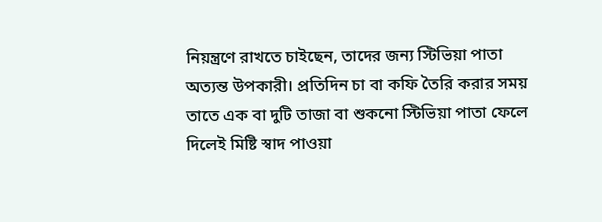নিয়ন্ত্রণে রাখতে চাইছেন, তাদের জন্য স্টিভিয়া পাতা অত্যন্ত উপকারী। প্রতিদিন চা বা কফি তৈরি করার সময় তাতে এক বা দুটি তাজা বা শুকনো স্টিভিয়া পাতা ফেলে দিলেই মিষ্টি স্বাদ পাওয়া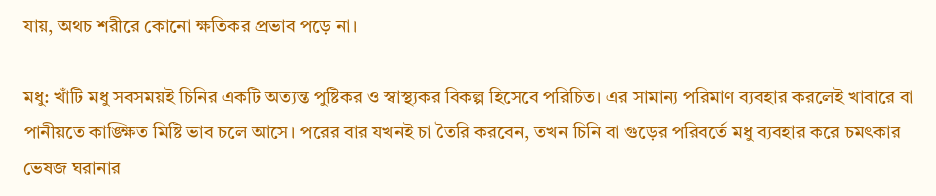যায়, অথচ শরীরে কোনো ক্ষতিকর প্রভাব পড়ে না।

মধু: খাঁটি মধু সবসময়ই চিনির একটি অত্যন্ত পুষ্টিকর ও স্বাস্থ্যকর বিকল্প হিসেবে পরিচিত। এর সামান্য পরিমাণ ব্যবহার করলেই খাবারে বা পানীয়তে কাঙ্ক্ষিত মিষ্টি ভাব চলে আসে। পরের বার যখনই চা তৈরি করবেন, তখন চিনি বা গুড়ের পরিবর্তে মধু ব্যবহার করে চমৎকার ভেষজ ঘরানার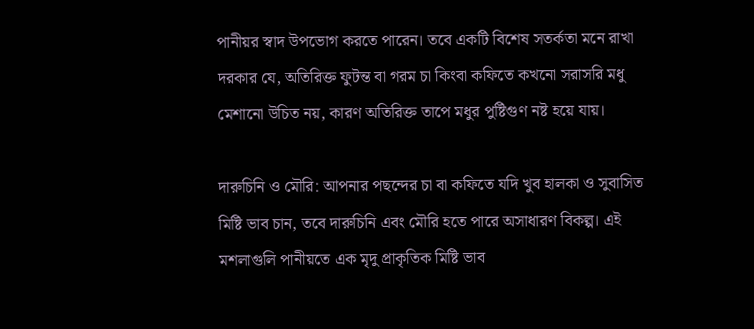পানীয়র স্বাদ উপভোগ করতে পারেন। তবে একটি বিশেষ সতর্কতা মনে রাখা দরকার যে, অতিরিক্ত ফুটন্ত বা গরম চা কিংবা কফিতে কখনো সরাসরি মধু মেশানো উচিত নয়, কারণ অতিরিক্ত তাপে মধুর পুষ্টিগুণ নষ্ট হয়ে যায়।

দারুচিনি ও মৌরি: আপনার পছন্দের চা বা কফিতে যদি খুব হালকা ও সুবাসিত মিষ্টি ভাব চান, তবে দারুচিনি এবং মৌরি হতে পারে অসাধারণ বিকল্প। এই মশলাগুলি পানীয়তে এক মৃদু প্রাকৃতিক মিষ্টি ভাব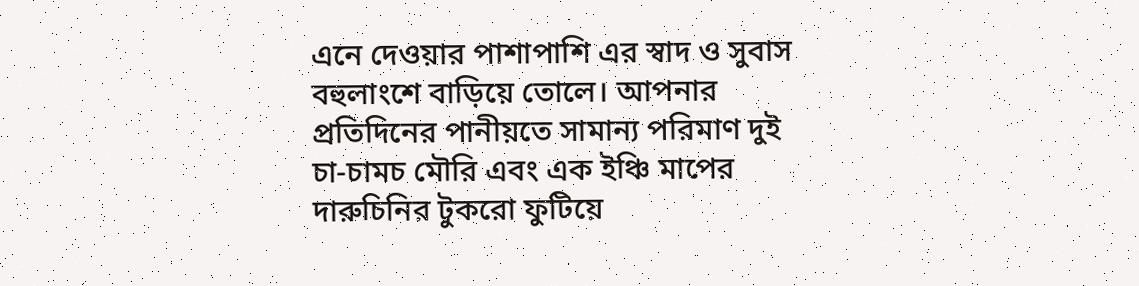এনে দেওয়ার পাশাপাশি এর স্বাদ ও সুবাস বহুলাংশে বাড়িয়ে তোলে। আপনার প্রতিদিনের পানীয়তে সামান্য পরিমাণ দুই চা-চামচ মৌরি এবং এক ইঞ্চি মাপের দারুচিনির টুকরো ফুটিয়ে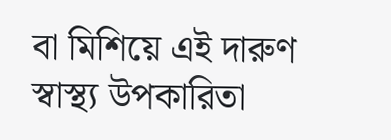বা মিশিয়ে এই দারুণ স্বাস্থ্য উপকারিতা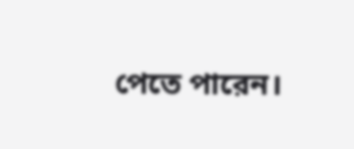পেতে পারেন।